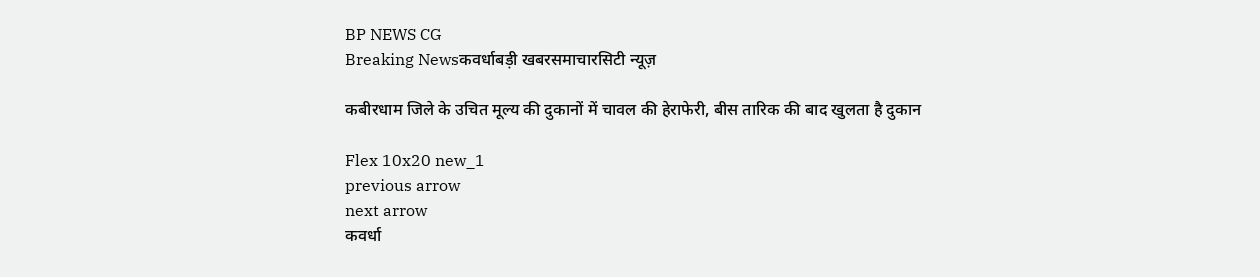BP NEWS CG
Breaking Newsकवर्धाबड़ी खबरसमाचारसिटी न्यूज़

कबीरधाम जिले के उचित मूल्य की दुकानों में चावल की हेराफेरी, बीस तारिक की बाद खुलता है दुकान

Flex 10x20 new_1
previous arrow
next arrow
कवर्धा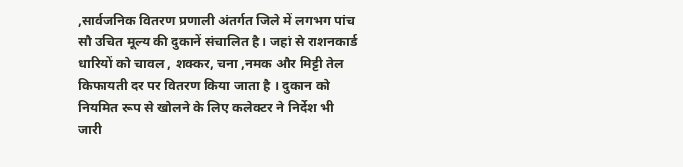,सार्वजनिक वितरण प्रणाली अंतर्गत जिले में लगभग पांच सौ उचित मूल्य की दुकानें संचालित है। जहां से राशनकार्ड धारियों को चावल , शक्कर, चना ,नमक और मिट्टी तेल किफायती दर पर वितरण किया जाता है । दुकान को नियमित रूप से खोलने के लिए कलेक्टर ने निर्देश भी जारी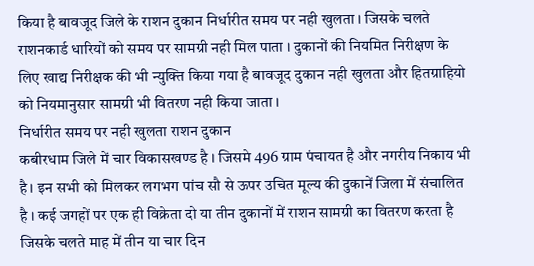किया है बावजूद जिले के राशन दुकान निर्धारीत समय पर नही खुलता । जिसके चलते राशनकार्ड धारियों को समय पर सामग्री नही मिल पाता । दुकानों की नियमित निरीक्षण के लिए खाद्य निरीक्षक की भी न्युक्ति किया गया है बावजूद दुकान नही खुलता और हितग्राहियो को नियमानुसार सामग्री भी वितरण नही किया जाता ।
निर्धारीत समय पर नही खुलता राशन दुकान
कबीरधाम जिले में चार विकासखण्ड है । जिसमे 496 ग्राम पंचायत है और नगरीय निकाय भी है। इन सभी को मिलकर लगभग पांच सौ से ऊपर उचित मूल्य की दुकानें जिला में संचालित है । कई जगहों पर एक ही विक्रेता दो या तीन दुकानों में राशन सामग्री का वितरण करता है जिसके चलते माह में तीन या चार दिन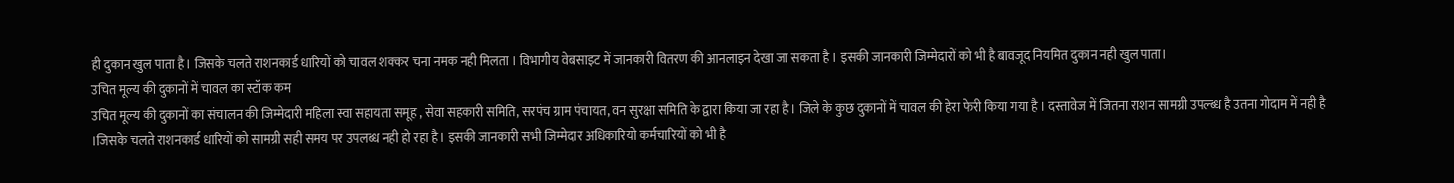ही दुकान खुल पाता है। जिसके चलते राशनकार्ड धारियों को चावल शक्कर चना नमक नही मिलता । विभागीय वेबसाइट में जानकारी वितरण की आनलाइन देखा जा सकता है । इसकी जानकारी जिम्मेदारों को भी है बावजूद नियमित दुकान नही खुल पाता।
उचित मूल्य की दुकानों में चावल का स्टॉक कम
उचित मूल्य की दुकानों का संचालन की जिम्मेदारी महिला स्वा सहायता समूह , सेवा सहकारी समिति, सरपंच ग्राम पंचायत, वन सुरक्षा समिति के द्वारा किया जा रहा है। जिले के कुछ दुकानों में चावल की हेरा फेरी किया गया है । दस्तावेज में जितना राशन सामग्री उपल्ब्ध है उतना गोदाम में नही है ।जिसके चलते राशनकार्ड धारियों को सामग्री सही समय पर उपलब्ध नही हो रहा है। इसकी जानकारी सभी जिम्मेदार अधिकारियो कर्मचारियों को भी है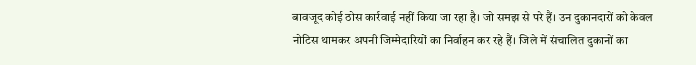बावजूद कोई ठोस कार्रवाई नहीं किया जा रहा है। जो समझ से परे हैं। उन दुकानदारों को केवल नोटिस थामकर अपनी जिम्मेदारियों का निर्वाहन कर रहे हैं। जिले में संचालित दुकानों का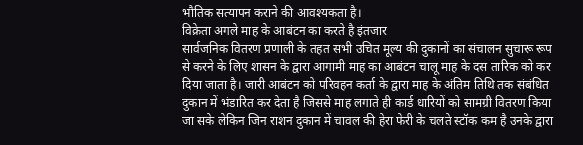भौतिक सत्यापन कराने की आवश्यकता है।
विक्रेता अगले माह के आबंटन का करते है इंतजार
सार्वजनिक वितरण प्रणाली के तहत सभी उचित मूल्य की दुकानों का संचालन सुचारू रूप से करने के लिए शासन के द्वारा आगामी माह का आबंटन चालू माह के दस तारिक को कर दिया जाता है। जारी आबंटन को परिवहन कर्ता के द्वारा माह के अंतिम तिथि तक संबंधित दुकान में भंडारित कर देता है जिससे माह लगाते ही कार्ड धारियों को सामग्री वितरण किया जा सके लेकिन जिन राशन दुकान में चावल की हेरा फेरी के चलते स्टॉक कम है उनके द्वारा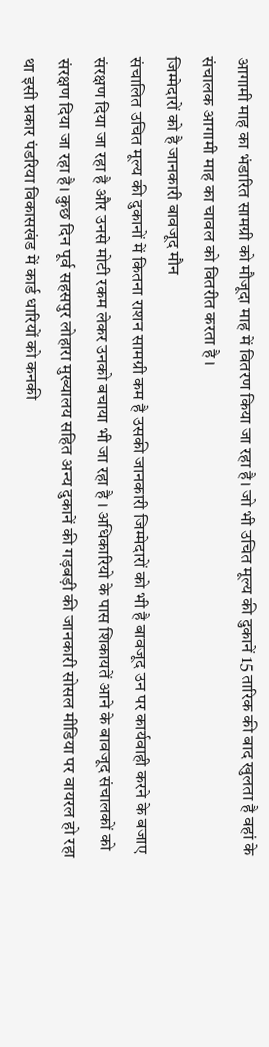आगामी माह का भंडारित सामग्री को मौजूदा माह में वितरण किया जा रहा है। जो भी उचित मूल्य की दुकानें 15 तारिक की बाद खुलता है वहां के संचालक आगामी माह का चावल को वितरीत करता है ।
जिम्मेदारों को है जानकारी बावजूद मौन
संचालित उचित मूल्य की दुकानों में कितना राशन सामग्री कम है उसकी जानकारी जिम्मेदारों को भी है बावजूद उन पर कार्यवाही करने के बजाए संरक्षण दिया जा रहा है और उनसे मोटी रकम लेकर उनको बचाया भी जा रहा है । अधिकारियो के पास शिकायतें आने के बावजूद संचालकों को संरक्षण दिया जा रहा है। कुछ दिन पूर्व सहसपुर लोहारा मुख्यालय सहित अन्य दुकानें की गड़बड़ी की जानकारी सोसल मीडिया पर वायरल हो रहा था इसी प्रकार पंडरिया विकासखंड में कार्ड धारियों को कनकी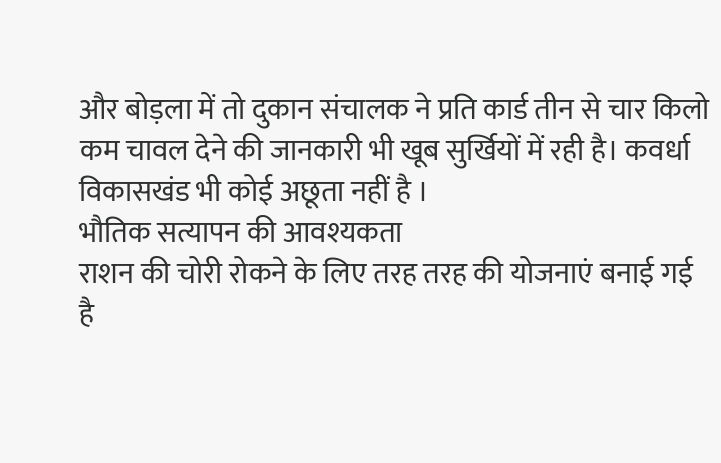और बोड़ला में तो दुकान संचालक ने प्रति कार्ड तीन से चार किलो कम चावल देने की जानकारी भी खूब सुर्खियों में रही है। कवर्धा विकासखंड भी कोई अछूता नहीं है ।
भौतिक सत्यापन की आवश्यकता
राशन की चोरी रोकने के लिए तरह तरह की योजनाएं बनाई गई है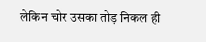लेकिन चोर उसका तोड़ निकल ही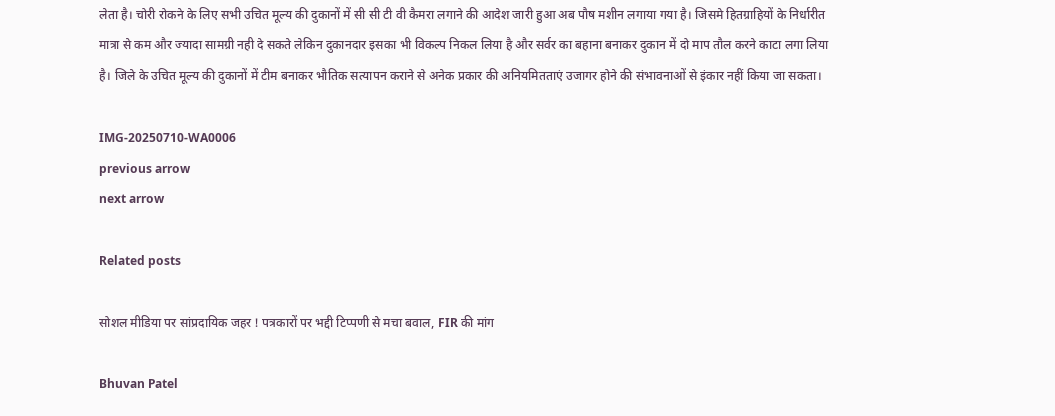लेता है। चोरी रोकने के लिए सभी उचित मूल्य की दुकानों में सी सी टी वी कैमरा लगाने की आदेश जारी हुआ अब पौष मशीन लगाया गया है। जिसमे हितग्राहियों के निर्धारीत मात्रा से कम और ज्यादा सामग्री नही दे सकते लेकिन दुकानदार इसका भी विकल्प निकल लिया है और सर्वर का बहाना बनाकर दुकान में दो माप तौल करने काटा लगा लिया है। जिले के उचित मूल्य की दुकानों में टीम बनाकर भौतिक सत्यापन कराने से अनेक प्रकार की अनियमितताएं उजागर होने की संभावनाओं से इंकार नहीं किया जा सकता।

IMG-20250710-WA0006
previous arrow
next arrow

Related posts

सोशल मीडिया पर सांप्रदायिक जहर ! पत्रकारों पर भद्दी टिप्पणी से मचा बवाल, FIR की मांग

Bhuvan Patel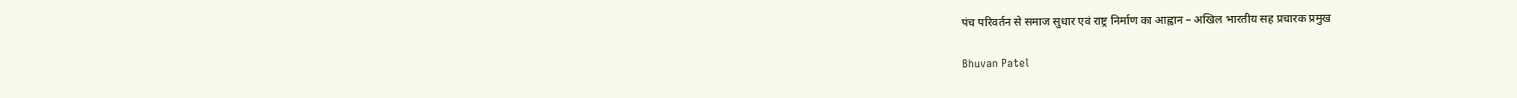पंच परिवर्तन से समाज सुधार एवं राष्ट्र निर्माण का आह्वान – अखिल भारतीय सह प्रचारक प्रमुख

Bhuvan Patel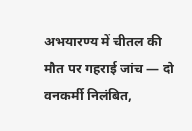अभयारण्य में चीतल की मौत पर गहराई जांच — दो वनकर्मी निलंबित,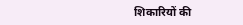शिकारियों की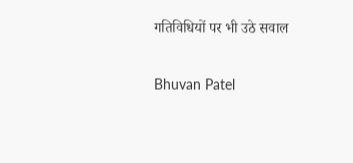गतिविधियों पर भी उठे सवाल

Bhuvan Patel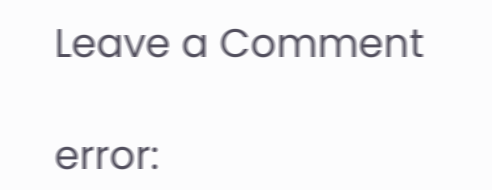Leave a Comment

error: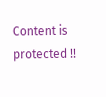Content is protected !!